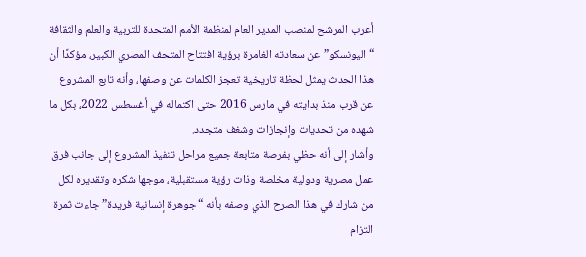أعرب المرشح لمنصب المدير العام لمنظمة الأمم المتحدة للتربية والعلم والثقافة “اليونسكو”عن سعادته الغامرة برؤية افتتاح المتحف المصري الكبير، مؤكدًا أن هذا الحدث يمثل لحظة تاريخية تعجز الكلمات عن وصفها، وأنه تابع المشروع عن قرب منذ بدايته في مارس 2016 حتى اكتماله في أغسطس 2022، بكل ما شهده من تحديات وإنجازات وشغف متجدد.
وأشار إلى أنه حظي بفرصة متابعة جميع مراحل تنفيذ المشروع إلى جانب فرق عمل مصرية ودولية مخلصة وذات رؤية مستقبلية، موجها شكره وتقديره لكل من شارك في هذا الصرح الذي وصفه بأنه “جوهرة إنسانية فريدة” جاءت ثمرة التزام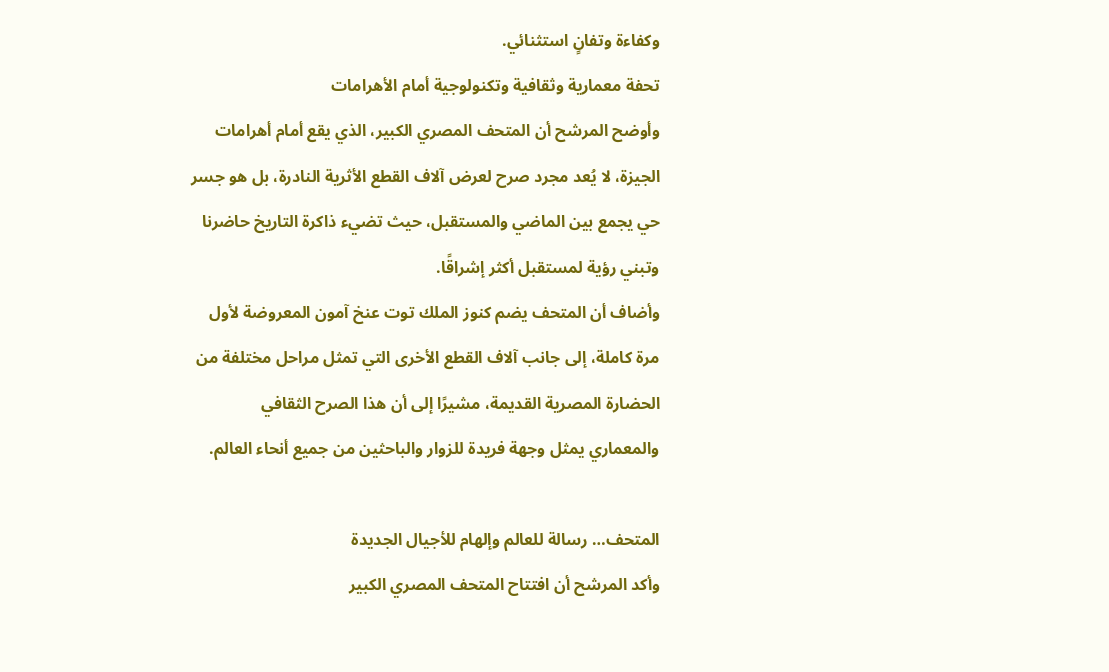وكفاءة وتفانٍ استثنائي.
تحفة معمارية وثقافية وتكنولوجية أمام الأهرامات
وأوضح المرشح أن المتحف المصري الكبير، الذي يقع أمام أهرامات الجيزة، لا يُعد مجرد صرح لعرض آلاف القطع الأثرية النادرة، بل هو جسر حي يجمع بين الماضي والمستقبل، حيث تضيء ذاكرة التاريخ حاضرنا وتبني رؤية لمستقبل أكثر إشراقًا.
وأضاف أن المتحف يضم كنوز الملك توت عنخ آمون المعروضة لأول مرة كاملة، إلى جانب آلاف القطع الأخرى التي تمثل مراحل مختلفة من الحضارة المصرية القديمة، مشيرًا إلى أن هذا الصرح الثقافي والمعماري يمثل وجهة فريدة للزوار والباحثين من جميع أنحاء العالم.

المتحف… رسالة للعالم وإلهام للأجيال الجديدة
وأكد المرشح أن افتتاح المتحف المصري الكبير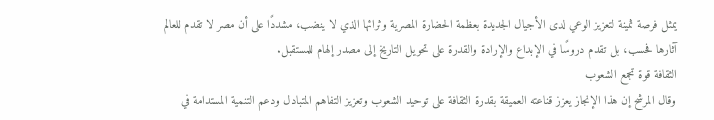يمثل فرصة ثمينة لتعزيز الوعي لدى الأجيال الجديدة بعظمة الحضارة المصرية وثرائها الذي لا ينضب، مشددًا على أن مصر لا تقدم للعالم آثارها فحسب، بل تقدم دروسًا في الإبداع والإرادة والقدرة على تحويل التاريخ إلى مصدر إلهام للمستقبل.
الثقافة قوة تجمع الشعوب
وقال المرشح إن هذا الإنجاز يعزز قناعته العميقة بقدرة الثقافة على توحيد الشعوب وتعزيز التفاهم المتبادل ودعم التنمية المستدامة في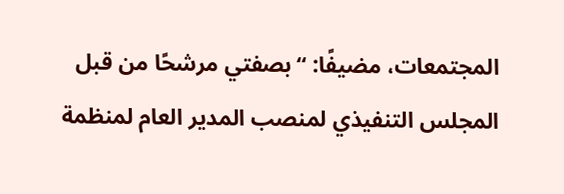المجتمعات، مضيفًا: “بصفتي مرشحًا من قبل المجلس التنفيذي لمنصب المدير العام لمنظمة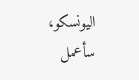اليونسكو، سأعمل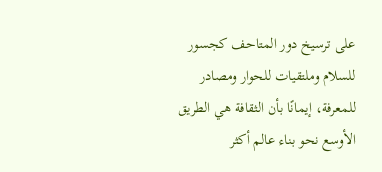على ترسيخ دور المتاحف كجسور للسلام وملتقيات للحوار ومصادر للمعرفة، إيمانًا بأن الثقافة هي الطريق الأوسع نحو بناء عالم أكثر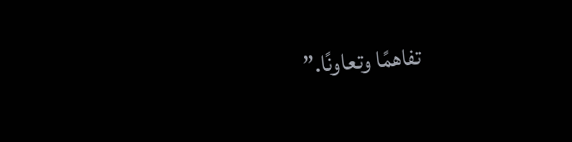تفاهمًا وتعاونًا.”